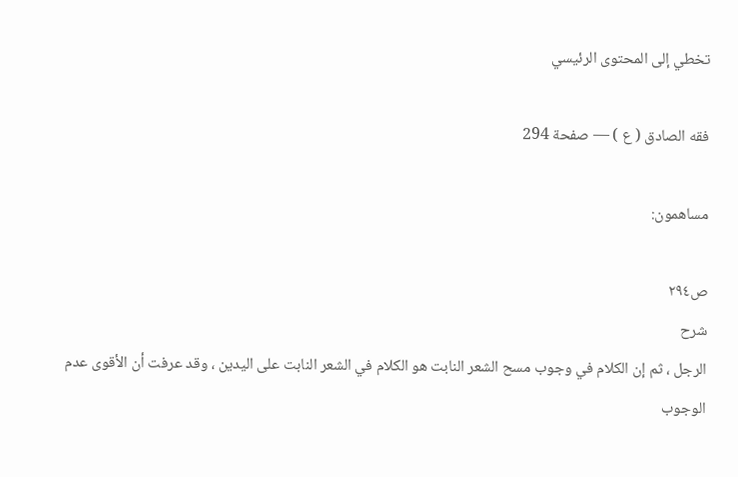تخطي إلى المحتوى الرئيسي

فقه الصادق ( ع ) — صفحة 294

مساهمون:

ص٢٩٤
شرح
الرجل ، ثم إن الكلام في وجوب مسح الشعر النابت هو الكلام في الشعر النابت على اليدين ، وقد عرفت أن الأقوى عدم الوجوب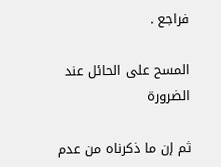فراجع .

المسح على الحائل عند الضرورة

ثم إن ما ذكرناه من عدم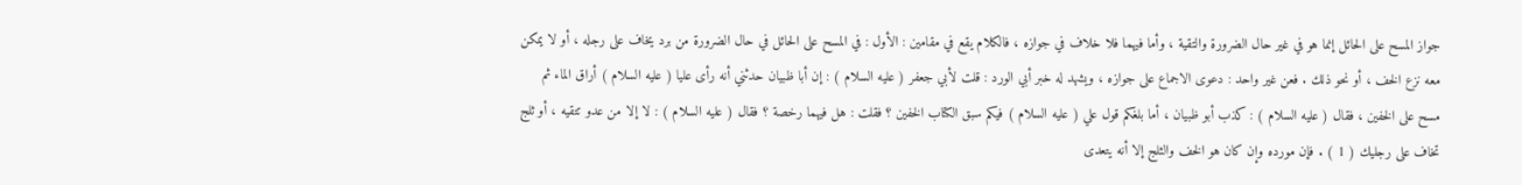جواز المسح على الحائل إنما هو في غير حال الضرورة والتقية ، وأما فيهما فلا خلاف في جوازه ، فالكلام يقع في مقامين : الأول : في المسح على الحائل في حال الضرورة من برد يخاف على رجله ، أو لا يمكن معه نزع الخف ، أو نحو ذلك . فعن غير واحد : دعوى الاجماع على جوازه ، ويشهد له خبر أبي الورد : قلت لأبي جعفر ( عليه السلام ) : إن أبا ظبيان حدثني أنه رأى عليا ( عليه السلام ) أراق الماء ثم مسح على الخفين ، فقال ( عليه السلام ) : كذب أبو ظبيان ، أما بلغكم قول علي ( عليه السلام ) فيكم سبق الكتاب الخفين ؟ فقلت : هل فيهما رخصة ؟ فقال ( عليه السلام ) : لا إلا من عدو تتقيه ، أو ثلج تخاف على رجليك ( 1 ) . فإن مورده وإن كان هو الخف والثلج إلا أنه يتعدى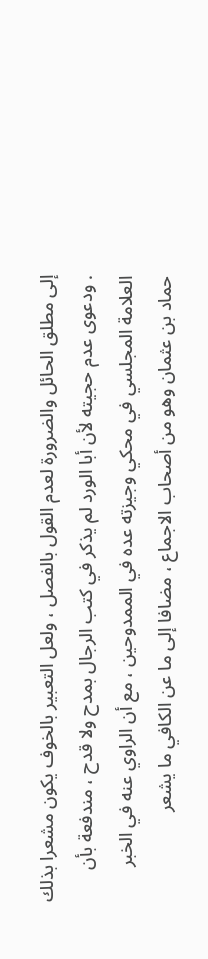إلى مطلق الحائل والضرورة لعدم القول بالفصل ، ولعل التعبير بالخوف يكون مشعرا بذلك . ودعوى عدم حجيته لأن أبا الورد لم يذكر في كتب الرجال بمدح ولا قدح ، مندفعة بأن العلامة المجلسي في محكي وجيزته عده في الممدوحين ، مع أن الراوي عنه في الخبر حماد بن عثمان وهو من أصحاب الاجماع ، مضافا إلى ما عن الكافي ما يشعر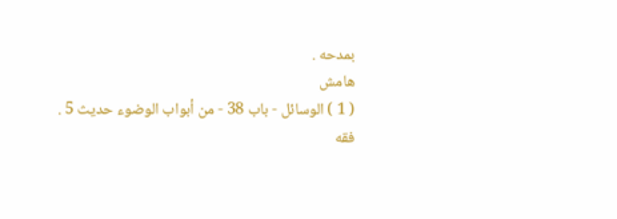بمدحه .
هامش
( 1 ) الوسائل - باب 38 - من أبواب الوضوء حديث 5 .
فقه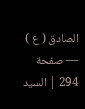الصادق ( ع ) — صفحة 294 | السيد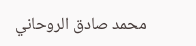محمد صادق الروحاني